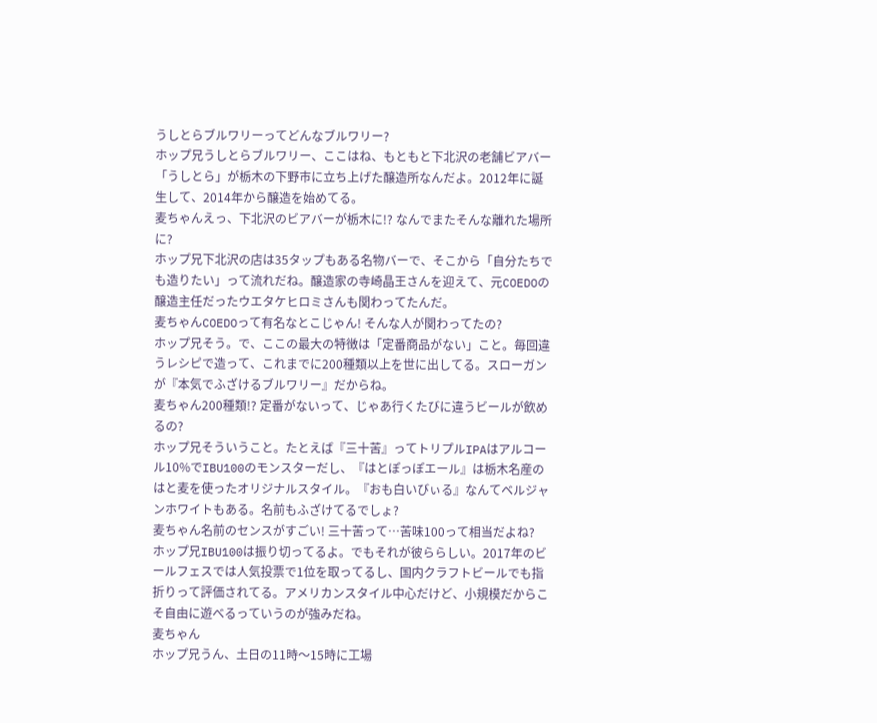うしとらブルワリーってどんなブルワリー?
ホップ兄うしとらブルワリー、ここはね、もともと下北沢の老舗ビアバー「うしとら」が栃木の下野市に立ち上げた醸造所なんだよ。2012年に誕生して、2014年から醸造を始めてる。
麦ちゃんえっ、下北沢のビアバーが栃木に!? なんでまたそんな離れた場所に?
ホップ兄下北沢の店は35タップもある名物バーで、そこから「自分たちでも造りたい」って流れだね。醸造家の寺崎晶王さんを迎えて、元COEDOの醸造主任だったウエタケヒロミさんも関わってたんだ。
麦ちゃんCOEDOって有名なとこじゃん! そんな人が関わってたの?
ホップ兄そう。で、ここの最大の特徴は「定番商品がない」こと。毎回違うレシピで造って、これまでに200種類以上を世に出してる。スローガンが『本気でふざけるブルワリー』だからね。
麦ちゃん200種類!? 定番がないって、じゃあ行くたびに違うビールが飲めるの?
ホップ兄そういうこと。たとえば『三十苦』ってトリプルIPAはアルコール10%でIBU100のモンスターだし、『はとぽっぽエール』は栃木名産のはと麦を使ったオリジナルスタイル。『おも白いびぃる』なんてベルジャンホワイトもある。名前もふざけてるでしょ?
麦ちゃん名前のセンスがすごい! 三十苦って…苦味100って相当だよね?
ホップ兄IBU100は振り切ってるよ。でもそれが彼ららしい。2017年のビールフェスでは人気投票で1位を取ってるし、国内クラフトビールでも指折りって評価されてる。アメリカンスタイル中心だけど、小規模だからこそ自由に遊べるっていうのが強みだね。
麦ちゃん
ホップ兄うん、土日の11時〜15時に工場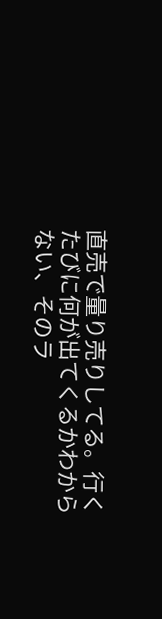直売で量り売りしてる。行くたびに何が出てくるかわからない、そのラ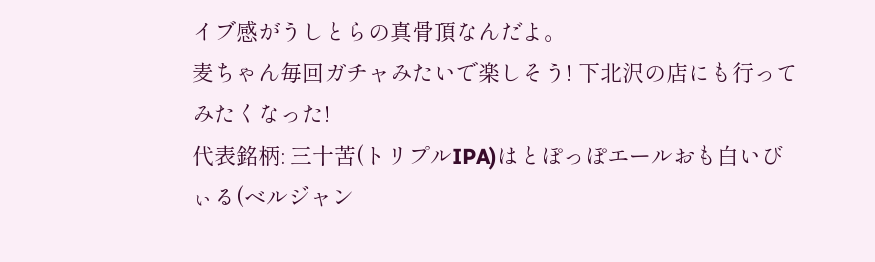イブ感がうしとらの真骨頂なんだよ。
麦ちゃん毎回ガチャみたいで楽しそう! 下北沢の店にも行ってみたくなった!
代表銘柄: 三十苦(トリプルIPA)はとぽっぽエールおも白いびぃる(ベルジャン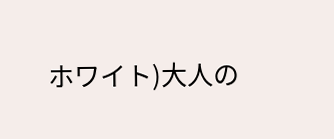ホワイト)大人の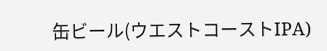缶ビール(ウエストコーストIPA)